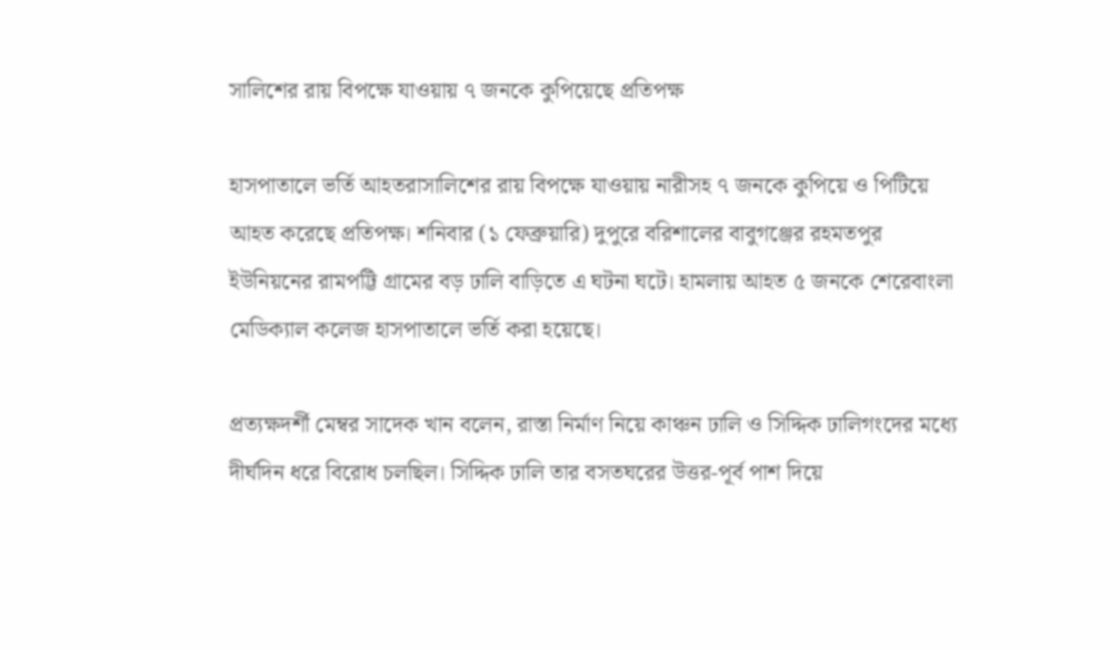সালিশের রায় বিপক্ষে যাওয়ায় ৭ জনকে কুপিয়েছে প্রতিপক্ষ

হাসপাতালে ভর্তি আহতরাসালিশের রায় বিপক্ষে যাওয়ায় নারীসহ ৭ জনকে কুপিয়ে ও পিটিয়ে আহত করেছে প্রতিপক্ষ। শনিবার (১ ফেব্রুয়ারি) দুপুরে বরিশালের বাবুগঞ্জের রহমতপুর ইউনিয়নের রামপট্টি গ্রামের বড় ঢালি বাড়িতে এ ঘটনা ঘটে। হামলায় আহত ৫ জনকে শেরেবাংলা মেডিক্যাল কলেজ হাসপাতালে ভর্তি করা হয়েছে।

প্রত্যক্ষদর্শী মেম্বর সাদেক খান বলেন, রাস্তা নির্মাণ নিয়ে কাঞ্চন ঢালি ও সিদ্দিক ঢালিগংদের মধ্যে দীর্ঘদিন ধরে বিরোধ চলছিল। সিদ্দিক ঢালি তার বসতঘরের উত্তর-পূর্ব পাশ দিয়ে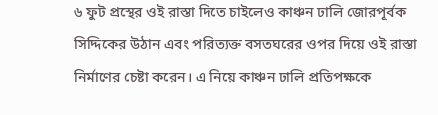৬ ফুট প্রস্থের ওই রাস্তা দিতে চাইলেও কাঞ্চন ঢালি জোরপূর্বক সিদ্দিকের উঠান এবং পরিত্যক্ত বসতঘরের ওপর দিয়ে ওই রাস্তা নির্মাণের চেষ্টা করেন। এ নিয়ে কাঞ্চন ঢালি প্রতিপক্ষকে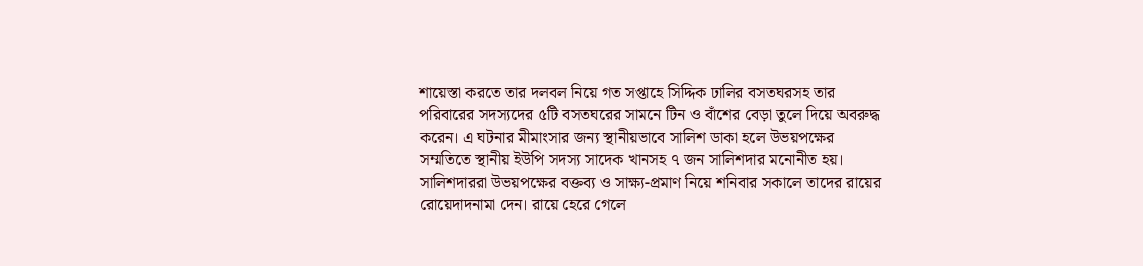শায়েস্তা করতে তার দলবল নিয়ে গত সপ্তাহে সিদ্দিক ঢালির বসতঘরসহ তার পরিবারের সদস্যদের ৫টি বসতঘরের সামনে টিন ও বাঁশের বেড়া তুলে দিয়ে অবরুদ্ধ করেন। এ ঘটনার মীমাংসার জন্য স্থানীয়ভাবে সালিশ ডাকা হলে উভয়পক্ষের সম্মতিতে স্থানীয় ইউপি সদস্য সাদেক খানসহ ৭ জন সালিশদার মনোনীত হয়। সালিশদাররা উভয়পক্ষের বক্তব্য ও সাক্ষ্য-প্রমাণ নিয়ে শনিবার সকালে তাদের রায়ের রোয়েদাদনামা দেন। রায়ে হেরে গেলে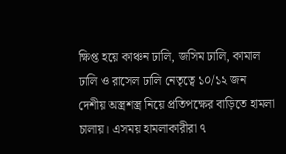ক্ষিপ্ত হয়ে কাঞ্চন ঢালি, জসিম ঢালি, কামাল ঢালি ও রাসেল ঢালি নেতৃত্বে ১০/১২ জন দেশীয় অস্ত্রশস্ত্র নিয়ে প্রতিপক্ষের বাড়িতে হামলা চালায়। এসময় হামলাকারীরা ৭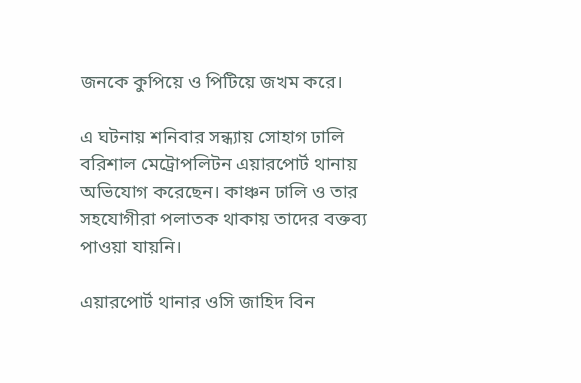জনকে কুপিয়ে ও পিটিয়ে জখম করে।

এ ঘটনায় শনিবার সন্ধ্যায় সোহাগ ঢালি বরিশাল মেট্রোপলিটন এয়ারপোর্ট থানায় অভিযোগ করেছেন। কাঞ্চন ঢালি ও তার সহযোগীরা পলাতক থাকায় তাদের বক্তব্য পাওয়া যায়নি।

এয়ারপোর্ট থানার ওসি জাহিদ বিন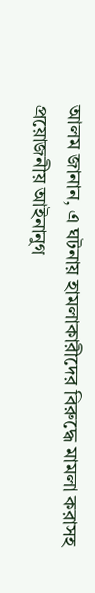আলম জানান, এ ঘটনায় হামলাকারীদের বিরুদ্ধে মামলা করাসহ প্রয়োজনীয় আইনানুগ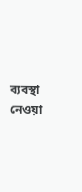ব্যবস্থা নেওয়া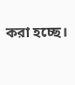করা হচ্ছে।